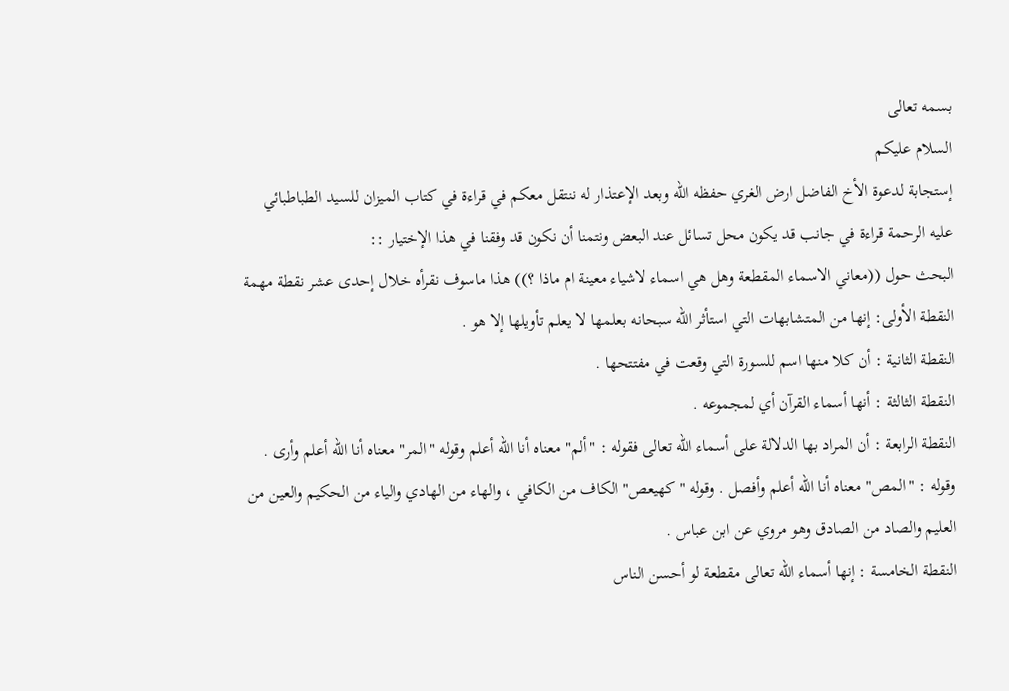بسمه تعالى
السلام عليكم
إستجابة لدعوة الأخ الفاضل ارض الغري حفظه الله وبعد الإعتذار له ننتقل معكم في قراءة في كتاب الميزان للسيد الطباطبائي عليه الرحمة قراءة في جانب قد يكون محل تسائل عند البعض ونتمنا أن نكون قد وفقنا في هذا الإختيار ::
البحث حول ((معاني الاسماء المقطعة وهل هي اسماء لاشياء معينة ام ماذا ؟)) هذا ماسوف نقرأه خلال إحدى عشر نقطة مهمة
النقطة الأولى: إنها من المتشابهات التي استأثر الله سبحانه بعلمها لا يعلم تأويلها إلا هو .
النقطة الثانية : أن كلا منها اسم للسورة التي وقعت في مفتتحها .
النقطة الثالثة : أنها أسماء القرآن أي لمجموعه .
النقطة الرابعة : أن المراد بها الدلالة على أسماء الله تعالى فقوله : "ألم" معناه أنا الله أعلم وقوله "المر" معناه أنا الله أعلم وأرى . وقوله : "المص" معناه أنا الله أعلم وأفصل . وقوله "كهيعص" الكاف من الكافي ، والهاء من الهادي والياء من الحكيم والعين من العليم والصاد من الصادق وهو مروي عن ابن عباس .
النقطة الخامسة : إنها أسماء الله تعالى مقطعة لو أحسن الناس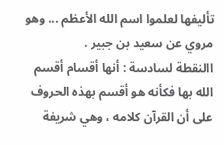تأليفها لعلموا اسم الله الأعظم ... وهو مروي عن سعيد بن جبير .
االنقطة لسادسة : أنها أقسام أقسم الله بها فكأنه هو أقسم بهذه الحروف على أن القرآن كلامه ، وهي شريفة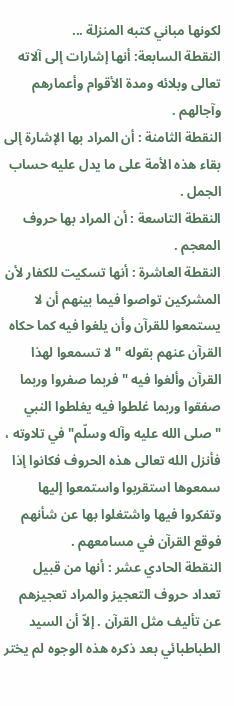لكونها مباني كتبه المنزلة ...
النقطة السابعة: أنها إشارات إلى آلاته تعالى وبلائه ومدة الأقوام وأعمارهم وآجالهم .
النقطة الثامنة : أن المراد بها الإشارة إلى بقاء هذه الأمة على ما يدل عليه حساب الجمل .
النقطة التاسعة : أن المراد بها حروف المعجم .
النقطة العاشرة : أنها تسكيت للكفار لأن المشركين تواصوا فيما بينهم أن لا يستمعوا للقرآن وأن يلغوا فيه كما حكاه القرآن عنهم بقوله " لا تسمعوا لهذا القرآن وألغوا فيه " فربما صفروا وربما صفقوا وربما غلطوا فيه يغلطوا النبي "صلى الله عليه وآله وسلّم" في تلاوته ، فأنزل الله تعالى هذه الحروف فكانوا إذا سمعوها استقربوا واستمعوا إليها وتفكروا فيها واشتغلوا بها عن شأنهم فوقع القرآن في مسامعهم .
النقطة الحادي عشر : أنها من قبيل تعداد حروف التعجيز والمراد تعجيزهم عن تأليف مثل القرآن . إلاّ أن السيد الطباطبائي بعد ذكره هذه الوجوه لم يختر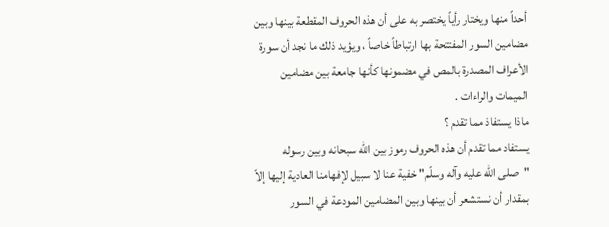أحداً منها ويختار رأياً يختصر به على أن هذه الحروف المقطعة بينها وبين مضامين السور المفتتحة بها ارتباطاً خاصاً ، ويؤيد ذلك ما نجد أن سورة الأعراف المصدرة بالمص في مضمونها كأنها جامعة بين مضامين الميمات والراءات .
ماذا يستفاذ مما تقدم ؟
يستفاد مما تقدم أن هذه الحروف رموز بين الله سبحانه وبين رسوله "صلى الله عليه وآله وسلّم" خفية عنا لا سبيل لإفهامنا العادية إليها إلاّ بمقدار أن نستشعر أن بينها وبين المضامين المودعة في السور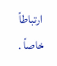ارتباطاً خاصاً .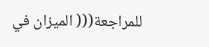للمراجعة((( الميزان في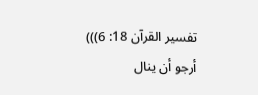تفسير القرآن 18: 6)))
أرجو أن ينال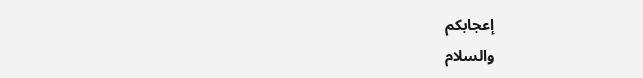إعجابكم
والسلام